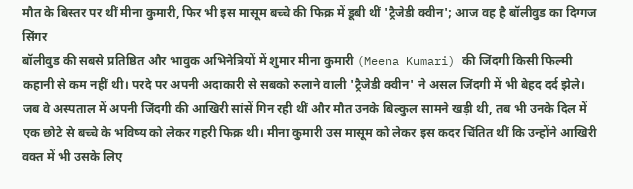मौत के बिस्तर पर थीं मीना कुमारी, फिर भी इस मासूम बच्चे की फिक्र में डूबी थीं 'ट्रैजेडी क्वीन'; आज वह है बॉलीवुड का दिग्गज सिंगर
बॉलीवुड की सबसे प्रतिष्ठित और भावुक अभिनेत्रियों में शुमार मीना कुमारी (Meena Kumari) की जिंदगी किसी फिल्मी कहानी से कम नहीं थी। परदे पर अपनी अदाकारी से सबको रुलाने वाली 'ट्रैजेडी क्वीन' ने असल जिंदगी में भी बेहद दर्द झेले। जब वे अस्पताल में अपनी जिंदगी की आखिरी सांसें गिन रही थीं और मौत उनके बिल्कुल सामने खड़ी थी, तब भी उनके दिल में एक छोटे से बच्चे के भविष्य को लेकर गहरी फिक्र थी। मीना कुमारी उस मासूम को लेकर इस कदर चिंतित थीं कि उन्होंने आखिरी वक्त में भी उसके लिए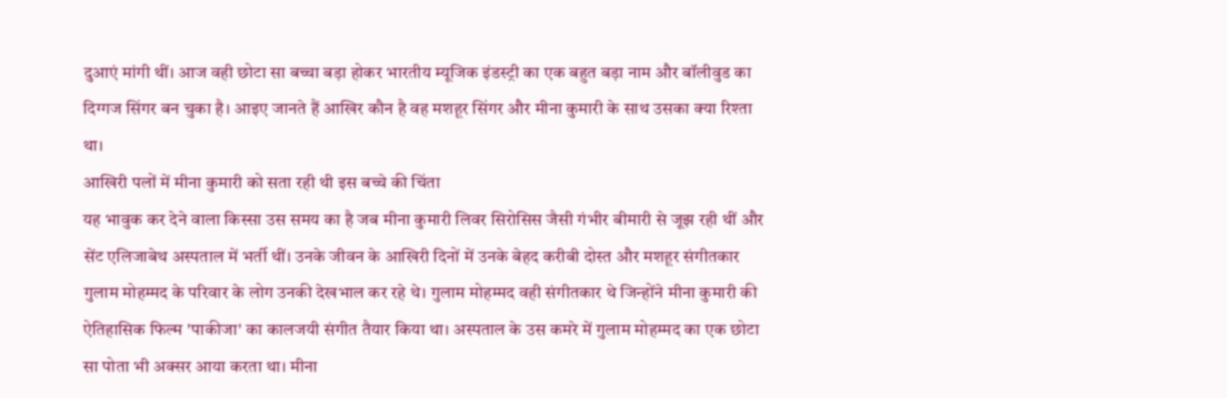दुआएं मांगी थीं। आज वही छोटा सा बच्चा बड़ा होकर भारतीय म्यूजिक इंडस्ट्री का एक बहुत बड़ा नाम और बॉलीवुड का दिग्गज सिंगर बन चुका है। आइए जानते हैं आखिर कौन है वह मशहूर सिंगर और मीना कुमारी के साथ उसका क्या रिश्ता था।
आखिरी पलों में मीना कुमारी को सता रही थी इस बच्चे की चिंता
यह भावुक कर देने वाला किस्सा उस समय का है जब मीना कुमारी लिवर सिरोसिस जैसी गंभीर बीमारी से जूझ रही थीं और सेंट एलिजाबेथ अस्पताल में भर्ती थीं। उनके जीवन के आखिरी दिनों में उनके बेहद करीबी दोस्त और मशहूर संगीतकार गुलाम मोहम्मद के परिवार के लोग उनकी देखभाल कर रहे थे। गुलाम मोहम्मद वही संगीतकार थे जिन्होंने मीना कुमारी की ऐतिहासिक फिल्म 'पाकीजा' का कालजयी संगीत तैयार किया था। अस्पताल के उस कमरे में गुलाम मोहम्मद का एक छोटा सा पोता भी अक्सर आया करता था। मीना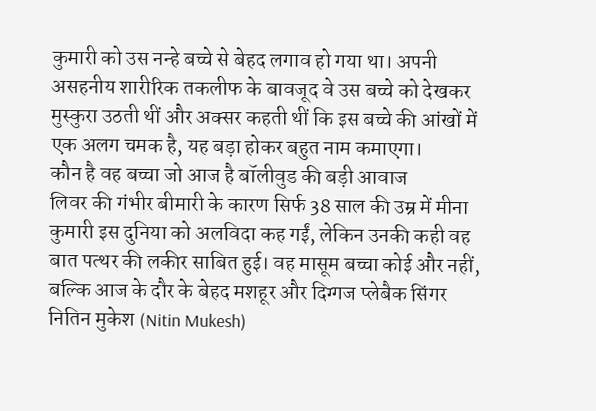कुमारी को उस नन्हे बच्चे से बेहद लगाव हो गया था। अपनी असहनीय शारीरिक तकलीफ के बावजूद वे उस बच्चे को देखकर मुस्कुरा उठती थीं और अक्सर कहती थीं कि इस बच्चे की आंखों में एक अलग चमक है, यह बड़ा होकर बहुत नाम कमाएगा।
कौन है वह बच्चा जो आज है बॉलीवुड की बड़ी आवाज
लिवर की गंभीर बीमारी के कारण सिर्फ 38 साल की उम्र में मीना कुमारी इस दुनिया को अलविदा कह गईं, लेकिन उनकी कही वह बात पत्थर की लकीर साबित हुई। वह मासूम बच्चा कोई और नहीं, बल्कि आज के दौर के बेहद मशहूर और दिग्गज प्लेबैक सिंगर नितिन मुकेश (Nitin Mukesh)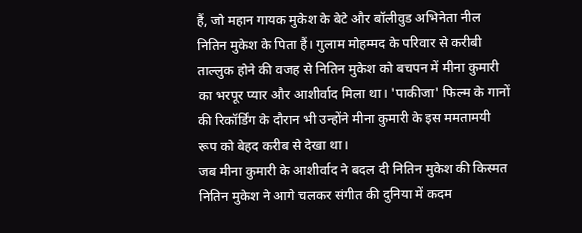हैं, जो महान गायक मुकेश के बेटे और बॉलीवुड अभिनेता नील नितिन मुकेश के पिता हैं। गुलाम मोहम्मद के परिवार से करीबी ताल्लुक होने की वजह से नितिन मुकेश को बचपन में मीना कुमारी का भरपूर प्यार और आशीर्वाद मिला था। 'पाकीजा' फिल्म के गानों की रिकॉर्डिंग के दौरान भी उन्होंने मीना कुमारी के इस ममतामयी रूप को बेहद करीब से देखा था।
जब मीना कुमारी के आशीर्वाद ने बदल दी नितिन मुकेश की किस्मत
नितिन मुकेश ने आगे चलकर संगीत की दुनिया में कदम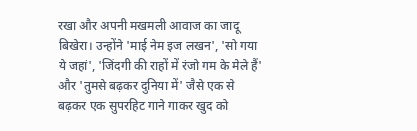रखा और अपनी मखमली आवाज का जादू बिखेरा। उन्होंने 'माई नेम इज लखन', 'सो गया ये जहां', 'जिंदगी की राहों में रंजो गम के मेले हैं' और 'तुमसे बढ़कर दुनिया में' जैसे एक से बढ़कर एक सुपरहिट गाने गाकर खुद को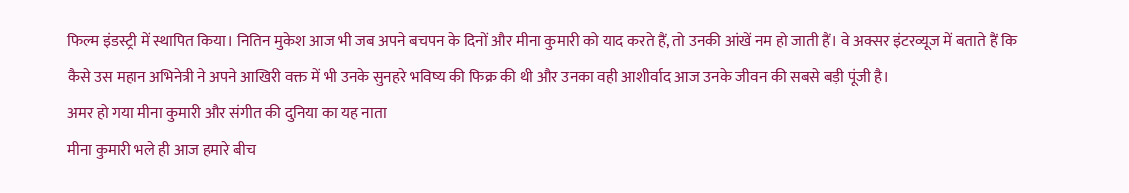फिल्म इंडस्ट्री में स्थापित किया। नितिन मुकेश आज भी जब अपने बचपन के दिनों और मीना कुमारी को याद करते हैं, तो उनकी आंखें नम हो जाती हैं। वे अक्सर इंटरव्यूज में बताते हैं कि कैसे उस महान अभिनेत्री ने अपने आखिरी वक्त में भी उनके सुनहरे भविष्य की फिक्र की थी और उनका वही आशीर्वाद आज उनके जीवन की सबसे बड़ी पूंजी है।
अमर हो गया मीना कुमारी और संगीत की दुनिया का यह नाता
मीना कुमारी भले ही आज हमारे बीच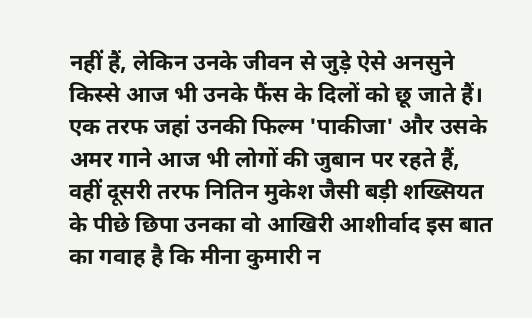नहीं हैं, लेकिन उनके जीवन से जुड़े ऐसे अनसुने किस्से आज भी उनके फैंस के दिलों को छू जाते हैं। एक तरफ जहां उनकी फिल्म 'पाकीजा' और उसके अमर गाने आज भी लोगों की जुबान पर रहते हैं, वहीं दूसरी तरफ नितिन मुकेश जैसी बड़ी शख्सियत के पीछे छिपा उनका वो आखिरी आशीर्वाद इस बात का गवाह है कि मीना कुमारी न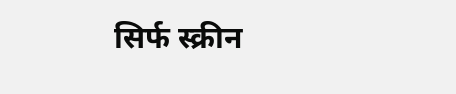सिर्फ स्क्रीन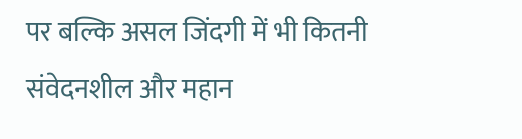पर बल्कि असल जिंदगी में भी कितनी संवेदनशील और महान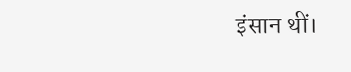इंसान थीं।